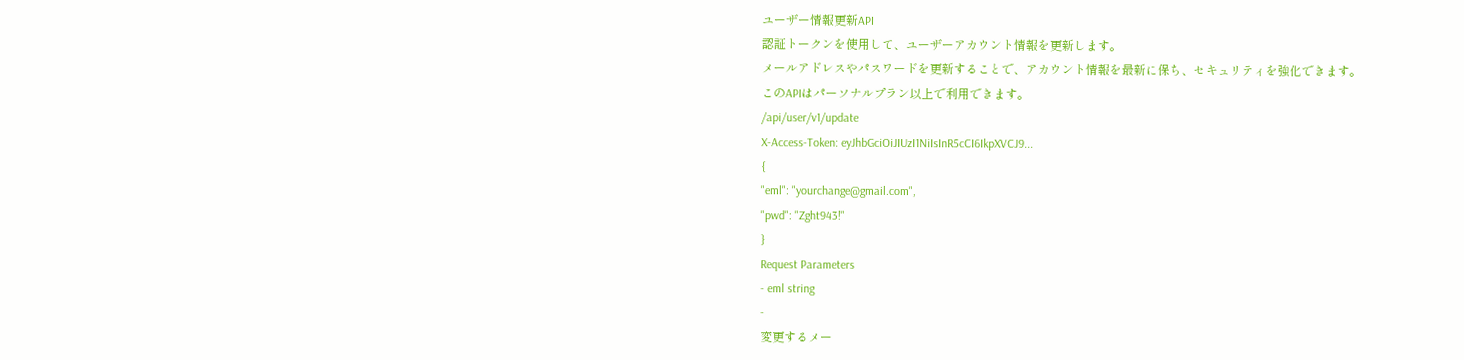ユーザー情報更新API
認証トークンを使用して、ユーザーアカウント情報を更新します。
メールアドレスやパスワードを更新することで、アカウント情報を最新に保ち、セキュリティを強化できます。
このAPIはパーソナルプラン以上で利用できます。
/api/user/v1/update
X-Access-Token: eyJhbGciOiJIUzI1NiIsInR5cCI6IkpXVCJ9...
{
"eml": "yourchange@gmail.com",
"pwd": "Zght943!"
}
Request Parameters
- eml string
-
変更するメー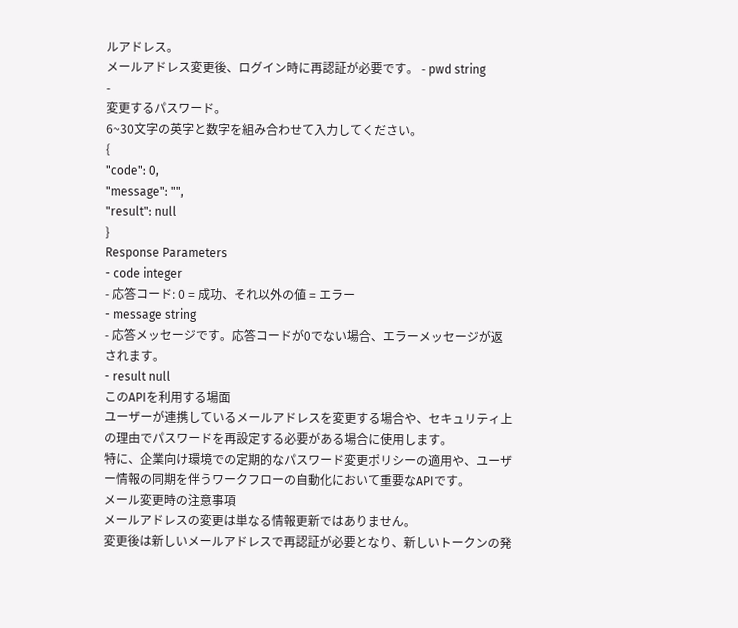ルアドレス。
メールアドレス変更後、ログイン時に再認証が必要です。 - pwd string
-
変更するパスワード。
6~30文字の英字と数字を組み合わせて入力してください。
{
"code": 0,
"message": "",
"result": null
}
Response Parameters
- code integer
- 応答コード: 0 = 成功、それ以外の値 = エラー
- message string
- 応答メッセージです。応答コードが0でない場合、エラーメッセージが返されます。
- result null
このAPIを利用する場面
ユーザーが連携しているメールアドレスを変更する場合や、セキュリティ上の理由でパスワードを再設定する必要がある場合に使用します。
特に、企業向け環境での定期的なパスワード変更ポリシーの適用や、ユーザー情報の同期を伴うワークフローの自動化において重要なAPIです。
メール変更時の注意事項
メールアドレスの変更は単なる情報更新ではありません。
変更後は新しいメールアドレスで再認証が必要となり、新しいトークンの発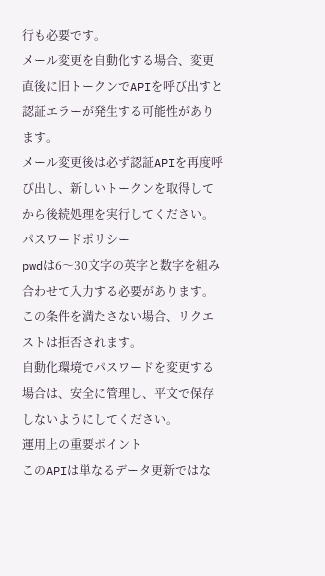行も必要です。
メール変更を自動化する場合、変更直後に旧トークンでAPIを呼び出すと認証エラーが発生する可能性があります。
メール変更後は必ず認証APIを再度呼び出し、新しいトークンを取得してから後続処理を実行してください。
パスワードポリシー
pwdは6〜30文字の英字と数字を組み合わせて入力する必要があります。
この条件を満たさない場合、リクエストは拒否されます。
自動化環境でパスワードを変更する場合は、安全に管理し、平文で保存しないようにしてください。
運用上の重要ポイント
このAPIは単なるデータ更新ではな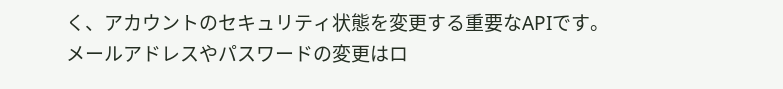く、アカウントのセキュリティ状態を変更する重要なAPIです。
メールアドレスやパスワードの変更はロ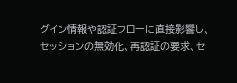グイン情報や認証フローに直接影響し、 セッションの無効化、再認証の要求、セ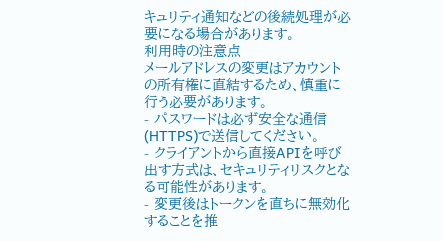キュリティ通知などの後続処理が必要になる場合があります。
利用時の注意点
メールアドレスの変更はアカウントの所有権に直結するため、慎重に行う必要があります。
- パスワードは必ず安全な通信(HTTPS)で送信してください。
- クライアントから直接APIを呼び出す方式は、セキュリティリスクとなる可能性があります。
- 変更後はトークンを直ちに無効化することを推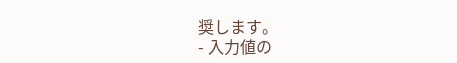奨します。
- 入力値の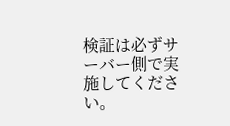検証は必ずサーバー側で実施してください。